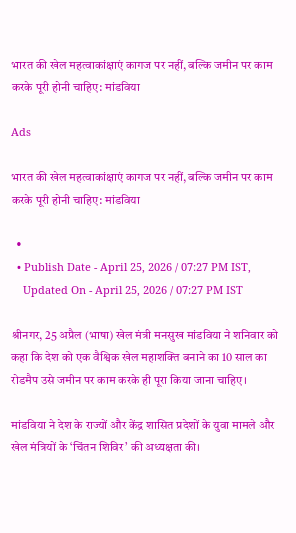भारत की खेल महत्वाकांक्षाएं कागज पर नहीं, बल्कि जमीन पर काम करके पूरी होनी चाहिए: मांडविया

Ads

भारत की खेल महत्वाकांक्षाएं कागज पर नहीं, बल्कि जमीन पर काम करके पूरी होनी चाहिए: मांडविया

  •
  • Publish Date - April 25, 2026 / 07:27 PM IST,
    Updated On - April 25, 2026 / 07:27 PM IST

श्रीनगर, 25 अप्रैल (भाषा) खेल मंत्री मनसुख मांडविया ने शनिवार को कहा कि देश को एक वैश्विक खेल महाशक्ति बनाने का 10 साल का रोडमैप उसे जमीन पर काम करके ही पूरा किया जाना चाहिए।

मांडविया ने देश के राज्यों और केंद्र शासित प्रदेशों के युवा मामले और खेल मंत्रियों के ‘चिंतन शिविर’ की अध्यक्षता की।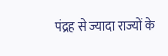पंद्रह से ज्यादा राज्यों के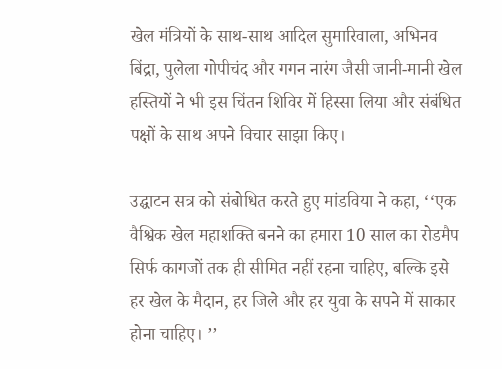खेल मंत्रियों के साथ-साथ आदिल सुमारिवाला, अभिनव बिंद्रा, पुलेला गोपीचंद और गगन नारंग जैसी जानी-मानी खेल हस्तियों ने भी इस चिंतन शिविर में हिस्सा लिया और संबंधित पक्षों के साथ अपने विचार साझा किए।

उद्घाटन सत्र को संबोधित करते हुए मांडविया ने कहा, ‘‘एक वैश्विक खेल महाशक्ति बनने का हमारा 10 साल का रोडमैप सिर्फ कागजों तक ही सीमित नहीं रहना चाहिए, बल्कि इसे हर खेल के मैदान, हर जिले और हर युवा के सपने में साकार होना चाहिए। ’’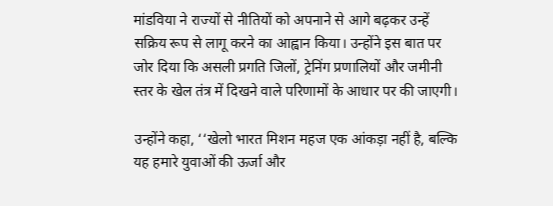मांडविया ने राज्यों से नीतियों को अपनाने से आगे बढ़कर उन्हें सक्रिय रूप से लागू करने का आह्वान किया। उन्होंने इस बात पर जोर दिया कि असली प्रगति जिलों, ट्रेनिंग प्रणालियों और जमीनी स्तर के खेल तंत्र में दिखने वाले परिणामों के आधार पर की जाएगी।

उन्होंने कहा, ‘‘खेलो भारत मिशन महज एक आंकड़ा नहीं है, बल्कि यह हमारे युवाओं की ऊर्जा और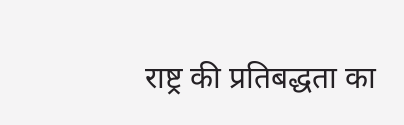राष्ट्र की प्रतिबद्धता का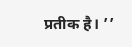प्रतीक है। ’’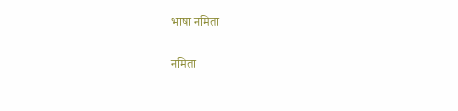भाषा नमिता

नमिता